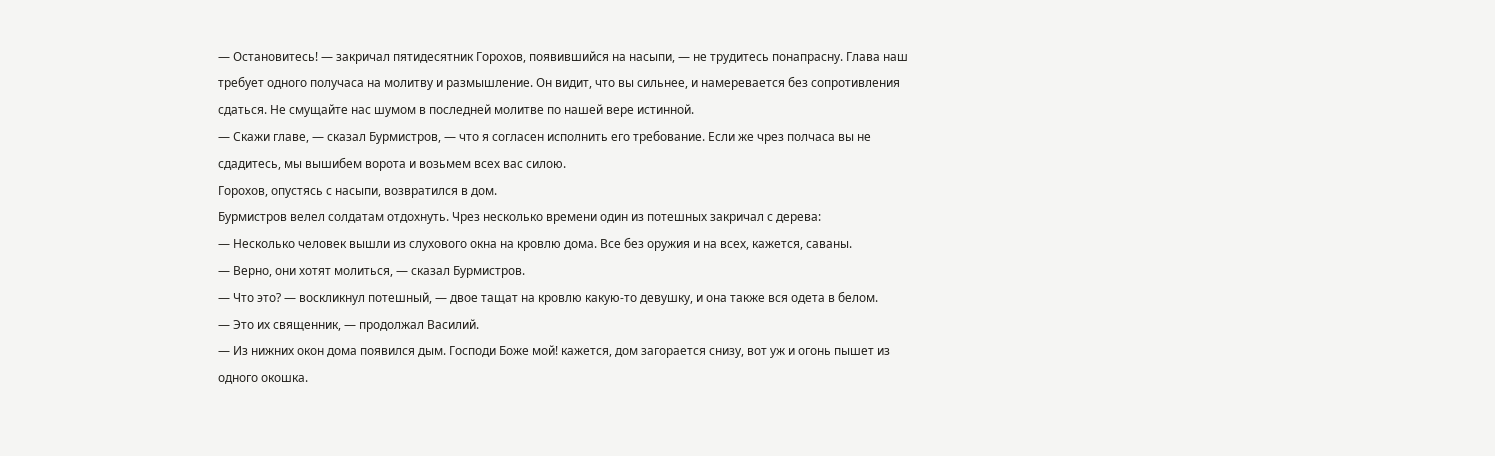— Остановитесь! — закричал пятидесятник Горохов, появившийся на насыпи, — не трудитесь понапрасну. Глава наш требует одного получаса на молитву и размышление. Он видит, что вы сильнее, и намеревается без сопротивления сдаться. Не смущайте нас шумом в последней молитве по нашей вере истинной.
— Скажи главе, — сказал Бурмистров, — что я согласен исполнить его требование. Если же чрез полчаса вы не сдадитесь, мы вышибем ворота и возьмем всех вас силою.
Горохов, опустясь с насыпи, возвратился в дом.
Бурмистров велел солдатам отдохнуть. Чрез несколько времени один из потешных закричал с дерева:
— Несколько человек вышли из слухового окна на кровлю дома. Все без оружия и на всех, кажется, саваны.
— Верно, они хотят молиться, — сказал Бурмистров.
— Что это? — воскликнул потешный, — двое тащат на кровлю какую-то девушку, и она также вся одета в белом.
— Это их священник, — продолжал Василий.
— Из нижних окон дома появился дым. Господи Боже мой! кажется, дом загорается снизу, вот уж и огонь пышет из одного окошка.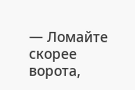— Ломайте скорее ворота,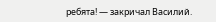ребята! — закричал Василий.